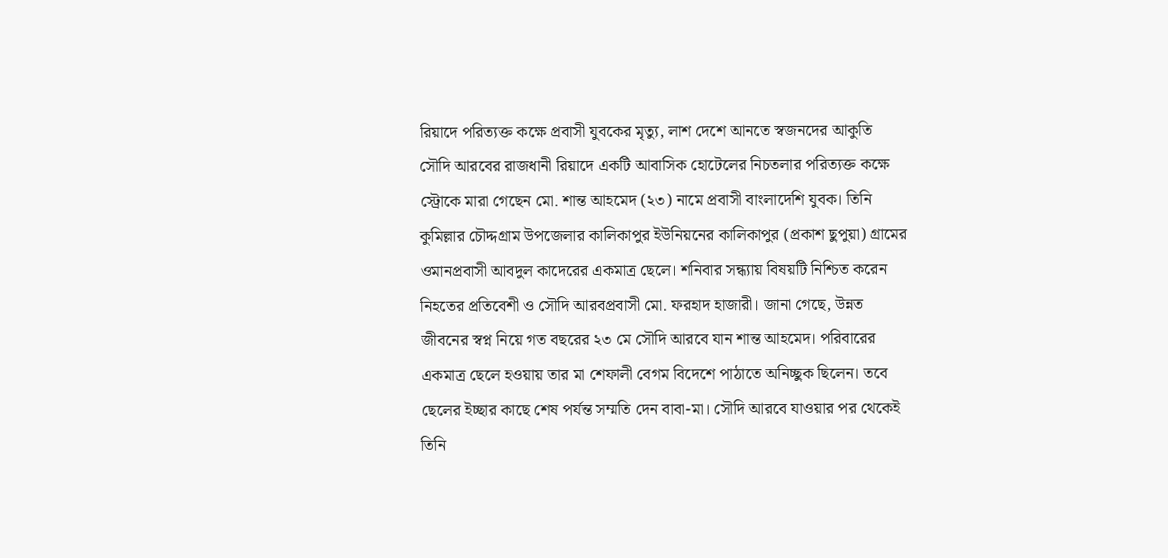রিয়াদে পরিত্যক্ত কক্ষে প্রবাসী যুবকের মৃত্যু, লাশ দেশে আনতে স্বজনদের আকুতি
সৌদি আরবের রাজধানী রিয়াদে একটি আবাসিক হোটেলের নিচতলার পরিত্যক্ত কক্ষে স্ট্রোকে মারা গেছেন মো. শান্ত আহমেদ (২৩) নামে প্রবাসী বাংলাদেশি যুবক। তিনি কুমিল্লার চৌদ্দগ্রাম উপজেলার কালিকাপুর ইউনিয়নের কালিকাপুর (প্রকাশ ছুপুয়া) গ্রামের ওমানপ্রবাসী আবদুল কাদেরের একমাত্র ছেলে। শনিবার সন্ধ্যায় বিষয়টি নিশ্চিত করেন নিহতের প্রতিবেশী ও সৌদি আরবপ্রবাসী মো. ফরহাদ হাজারী। জানা গেছে, উন্নত জীবনের স্বপ্ন নিয়ে গত বছরের ২৩ মে সৌদি আরবে যান শান্ত আহমেদ। পরিবারের একমাত্র ছেলে হওয়ায় তার মা শেফালী বেগম বিদেশে পাঠাতে অনিচ্ছুক ছিলেন। তবে ছেলের ইচ্ছার কাছে শেষ পর্যন্ত সম্মতি দেন বাবা-মা। সৌদি আরবে যাওয়ার পর থেকেই তিনি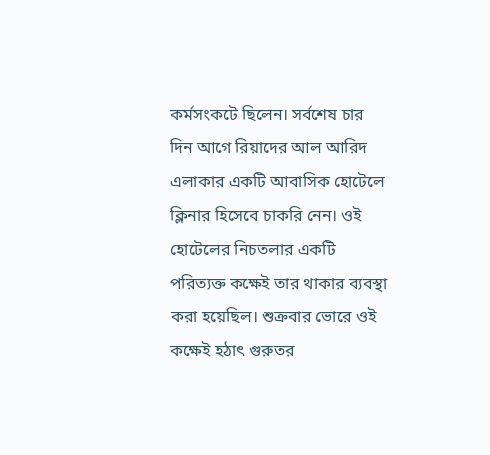কর্মসংকটে ছিলেন। সর্বশেষ চার দিন আগে রিয়াদের আল আরিদ এলাকার একটি আবাসিক হোটেলে ক্লিনার হিসেবে চাকরি নেন। ওই হোটেলের নিচতলার একটি পরিত্যক্ত কক্ষেই তার থাকার ব্যবস্থা করা হয়েছিল। শুক্রবার ভোরে ওই কক্ষেই হঠাৎ গুরুতর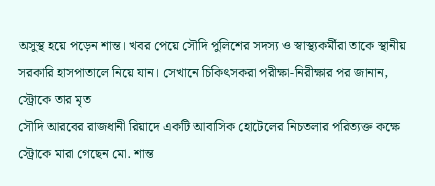অসুস্থ হয়ে পড়েন শান্ত। খবর পেয়ে সৌদি পুলিশের সদস্য ও স্বাস্থ্যকর্মীরা তাকে স্থানীয় সরকারি হাসপাতালে নিয়ে যান। সেখানে চিকিৎসকরা পরীক্ষা-নিরীক্ষার পর জানান, স্ট্রোকে তার মৃত
সৌদি আরবের রাজধানী রিয়াদে একটি আবাসিক হোটেলের নিচতলার পরিত্যক্ত কক্ষে স্ট্রোকে মারা গেছেন মো. শান্ত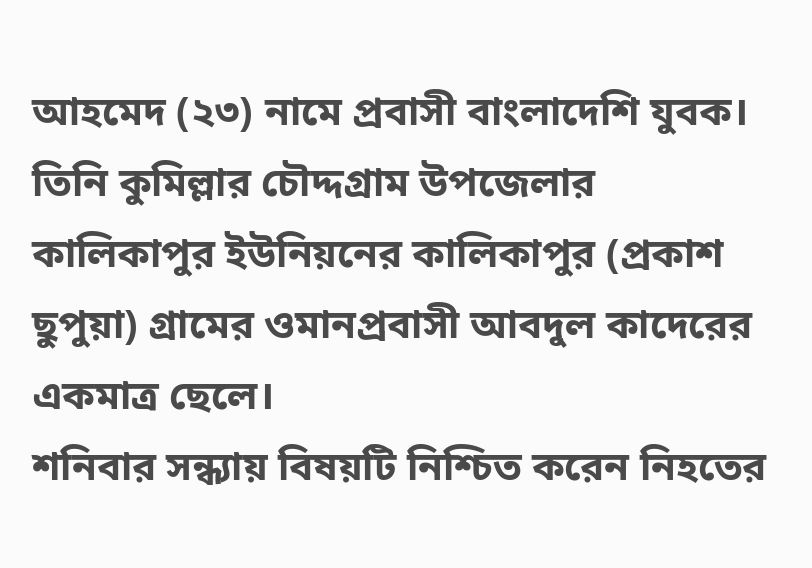আহমেদ (২৩) নামে প্রবাসী বাংলাদেশি যুবক। তিনি কুমিল্লার চৌদ্দগ্রাম উপজেলার কালিকাপুর ইউনিয়নের কালিকাপুর (প্রকাশ ছুপুয়া) গ্রামের ওমানপ্রবাসী আবদুল কাদেরের একমাত্র ছেলে।
শনিবার সন্ধ্যায় বিষয়টি নিশ্চিত করেন নিহতের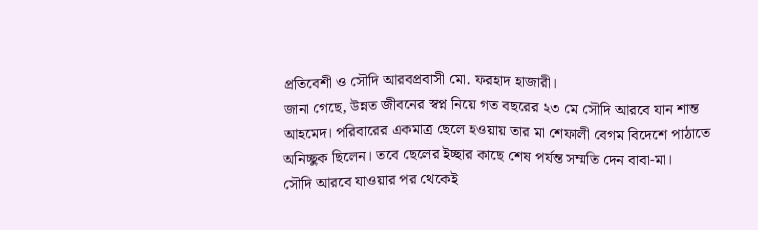প্রতিবেশী ও সৌদি আরবপ্রবাসী মো. ফরহাদ হাজারী।
জানা গেছে, উন্নত জীবনের স্বপ্ন নিয়ে গত বছরের ২৩ মে সৌদি আরবে যান শান্ত আহমেদ। পরিবারের একমাত্র ছেলে হওয়ায় তার মা শেফালী বেগম বিদেশে পাঠাতে অনিচ্ছুক ছিলেন। তবে ছেলের ইচ্ছার কাছে শেষ পর্যন্ত সম্মতি দেন বাবা-মা।
সৌদি আরবে যাওয়ার পর থেকেই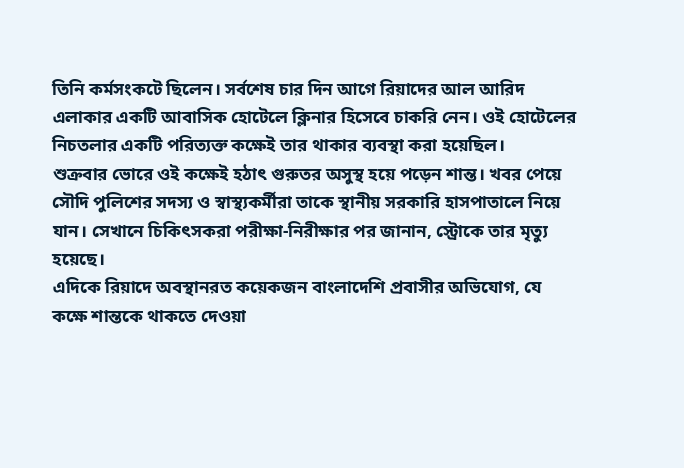তিনি কর্মসংকটে ছিলেন। সর্বশেষ চার দিন আগে রিয়াদের আল আরিদ এলাকার একটি আবাসিক হোটেলে ক্লিনার হিসেবে চাকরি নেন। ওই হোটেলের নিচতলার একটি পরিত্যক্ত কক্ষেই তার থাকার ব্যবস্থা করা হয়েছিল।
শুক্রবার ভোরে ওই কক্ষেই হঠাৎ গুরুতর অসুস্থ হয়ে পড়েন শান্ত। খবর পেয়ে সৌদি পুলিশের সদস্য ও স্বাস্থ্যকর্মীরা তাকে স্থানীয় সরকারি হাসপাতালে নিয়ে যান। সেখানে চিকিৎসকরা পরীক্ষা-নিরীক্ষার পর জানান, স্ট্রোকে তার মৃত্যু হয়েছে।
এদিকে রিয়াদে অবস্থানরত কয়েকজন বাংলাদেশি প্রবাসীর অভিযোগ, যে কক্ষে শান্তকে থাকতে দেওয়া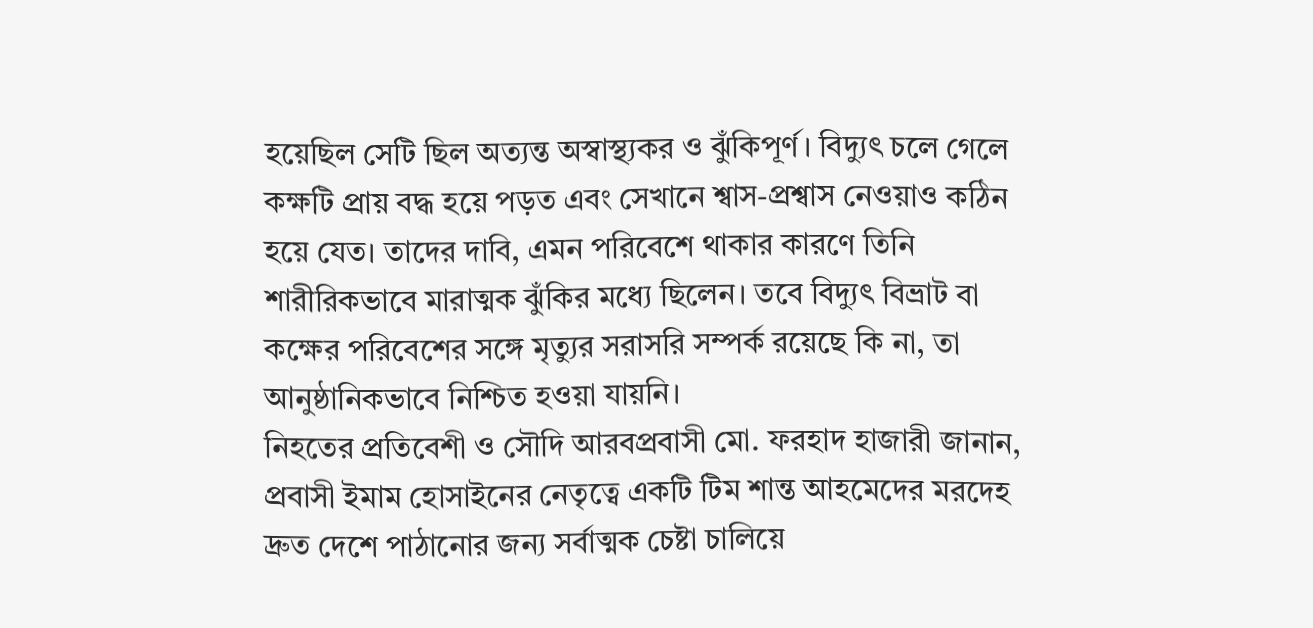হয়েছিল সেটি ছিল অত্যন্ত অস্বাস্থ্যকর ও ঝুঁকিপূর্ণ। বিদ্যুৎ চলে গেলে কক্ষটি প্রায় বদ্ধ হয়ে পড়ত এবং সেখানে শ্বাস-প্রশ্বাস নেওয়াও কঠিন হয়ে যেত। তাদের দাবি, এমন পরিবেশে থাকার কারণে তিনি শারীরিকভাবে মারাত্মক ঝুঁকির মধ্যে ছিলেন। তবে বিদ্যুৎ বিভ্রাট বা কক্ষের পরিবেশের সঙ্গে মৃত্যুর সরাসরি সম্পর্ক রয়েছে কি না, তা আনুষ্ঠানিকভাবে নিশ্চিত হওয়া যায়নি।
নিহতের প্রতিবেশী ও সৌদি আরবপ্রবাসী মো. ফরহাদ হাজারী জানান, প্রবাসী ইমাম হোসাইনের নেতৃত্বে একটি টিম শান্ত আহমেদের মরদেহ দ্রুত দেশে পাঠানোর জন্য সর্বাত্মক চেষ্টা চালিয়ে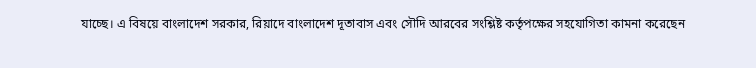যাচ্ছে। এ বিষয়ে বাংলাদেশ সরকার, রিয়াদে বাংলাদেশ দূতাবাস এবং সৌদি আরবের সংশ্লিষ্ট কর্তৃপক্ষের সহযোগিতা কামনা করেছেন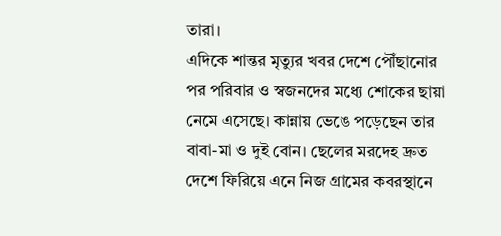তারা।
এদিকে শান্তর মৃত্যুর খবর দেশে পৌঁছানোর পর পরিবার ও স্বজনদের মধ্যে শোকের ছায়া নেমে এসেছে। কান্নায় ভেঙে পড়েছেন তার বাবা-মা ও দুই বোন। ছেলের মরদেহ দ্রুত দেশে ফিরিয়ে এনে নিজ গ্রামের কবরস্থানে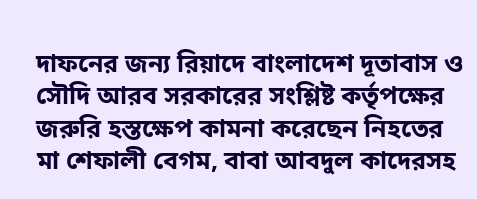দাফনের জন্য রিয়াদে বাংলাদেশ দূতাবাস ও সৌদি আরব সরকারের সংশ্লিষ্ট কর্তৃপক্ষের জরুরি হস্তক্ষেপ কামনা করেছেন নিহতের মা শেফালী বেগম, বাবা আবদুল কাদেরসহ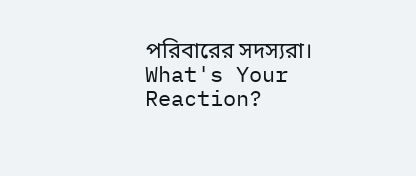পরিবারের সদস্যরা।
What's Your Reaction?